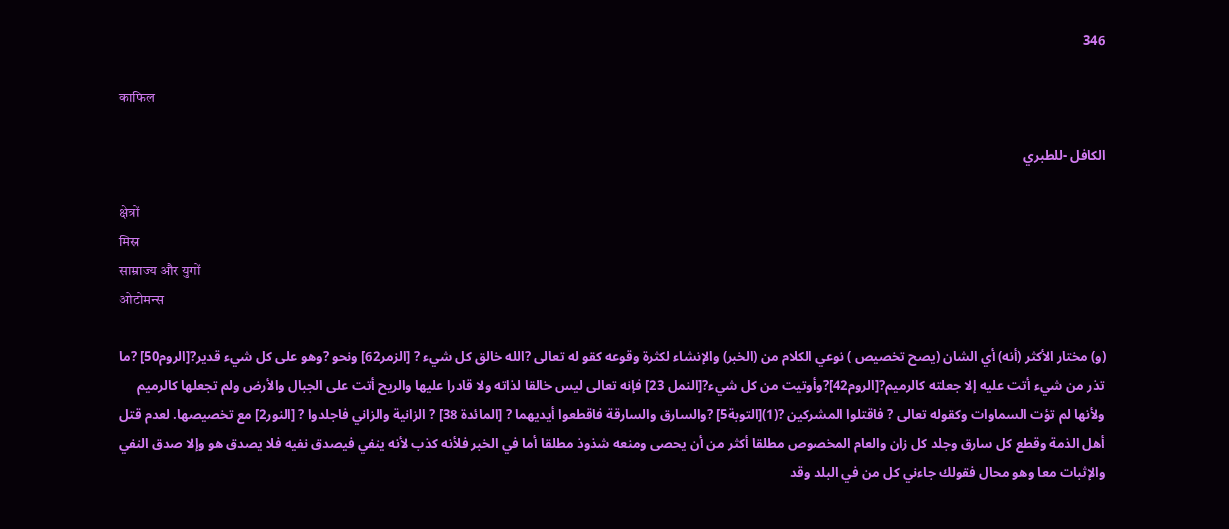346

काफिल

الكافل -للطبري

क्षेत्रों
मिस्र
साम्राज्य और युगों
ओटोमन्स

(و) مختار الأكثر (أنه) أي الشان (يصح تخصيص ) نوعي الكلام من (الخبر) والإنشاء لكثرة وقوعه كقو له تعالى ?الله خالق كل شيء ? [الزمر62] ونحو ?وهو على كل شيء قدير?[الروم50] ?ما تذر من شيء أتت عليه إلا جعلته كالرميم?[الروم42]?وأوتيت من كل شيء?[النمل 23] فإنه تعالى ليس خالقا لذاته ولا قادرا عليها والريح أتت على الجبال والأرض ولم تجعلها كالرميم ولأنها لم تؤت السماوات وكقوله تعالى ? فاقتلوا المشركين ?(1)[التوبة5] ?والسارق والسارقة فاقطعوا أيديهما ? [المائدة 38] ? الزانية والزاني فاجلدوا ? [النور2] مع تخصيصها. لعدم قتل أهل الذمة وقطع كل سارق وجلد كل زان والعام المخصوص مطلقا أكثر من أن يحصى ومنعه شذوذ مطلقا أما في الخبر فلأنه كذب لأنه ينفي فيصدق نفيه فلا يصدق هو وإلا صدق النفي والإثبات معا وهو محال فقولك جاءني كل من في البلد وقد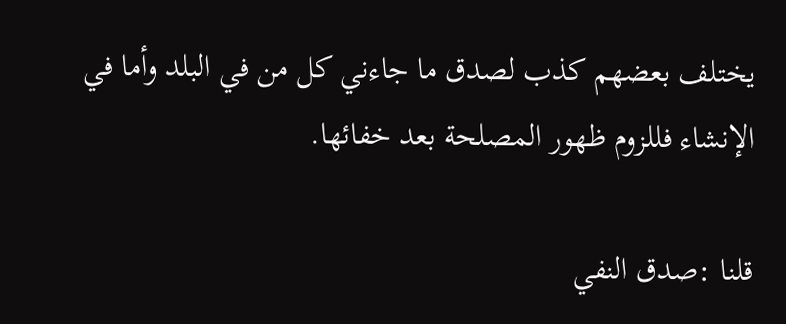يختلف بعضهم كذب لصدق ما جاءني كل من في البلد وأما في الإنشاء فللزوم ظهور المصلحة بعد خفائها.

قلنا :صدق النفي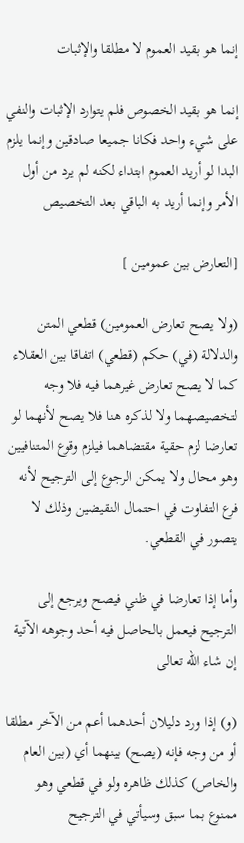إنما هو بقيد العموم لا مطلقا والإثبات

إنما هو بقيد الخصوص فلم يتوارد الإثبات والنفي على شيء واحد فكانا جميعا صادقين وإنما يلزم البدا لو أريد العموم ابتداء لكنه لم يرد من أول الأمر وإنما أريد به الباقي بعد التخصيص

[التعارض بين عمومين ]

(ولا يصح تعارض العمومين) قطعي المتن والدلالة (في) حكم (قطعي) اتفاقا بين العقلاء كما لا يصح تعارض غيرهما فيه فلا وجه لتخصيصهما ولا لذكره هنا فلا يصح لأنهما لو تعارضا لزم حقية مقتضاهما فيلزم وقوع المتنافيين وهو محال ولا يمكن الرجوع إلى الترجيح لأنه فرع التفاوت في احتمال النقيضين وذلك لا يتصور في القطعي.

وأما إذا تعارضا في ظني فيصح ويرجع إلى الترجيح فيعمل بالحاصل فيه أحد وجوهه الآتية إن شاء الله تعالى

(و) إذا ورد دليلان أحدهما أعم من الآخر مطلقا أو من وجه فإنه (يصح) بينهما أي (بين العام والخاص) كذلك ظاهره ولو في قطعي وهو ممنوع بما سبق وسيأتي في الترجيح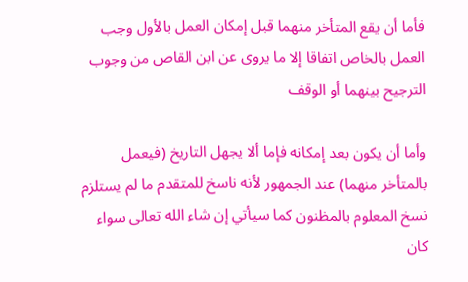فأما أن يقع المتأخر منهما قبل إمكان العمل بالأول وجب العمل بالخاص اتفاقا إلا ما يروى عن ابن القاص من وجوب الترجيح بينهما أو الوقف

وأما أن يكون بعد إمكانه فإما ألا يجهل التاريخ (فيعمل بالمتأخر منهما) عند الجمهور لأنه ناسخ للمتقدم ما لم يستلزم نسخ المعلوم بالمظنون كما سيأتي إن شاء الله تعالى سواء كان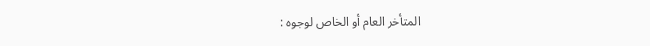المتأخر العام أو الخاص لوجوه :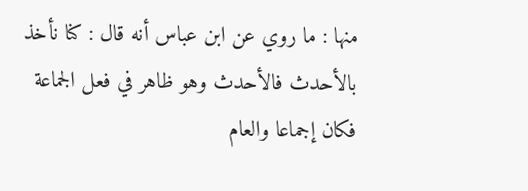منها : ما روي عن ابن عباس أنه قال : كنا نأخذ بالأحدث فالأحدث وهو ظاهر في فعل الجماعة فكان إجماعا والعام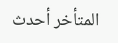المتأخر أحدث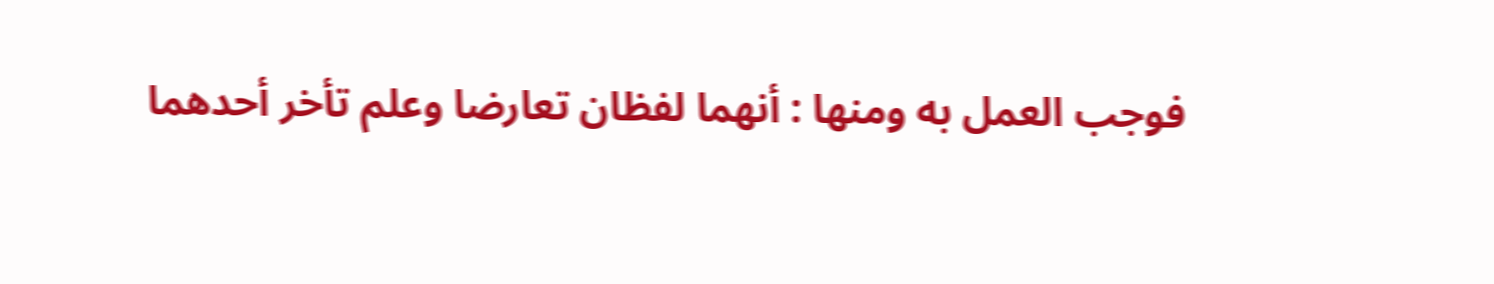فوجب العمل به ومنها : أنهما لفظان تعارضا وعلم تأخر أحدهما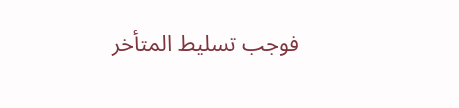فوجب تسليط المتأخر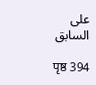على السابق

पृष्ठ 394